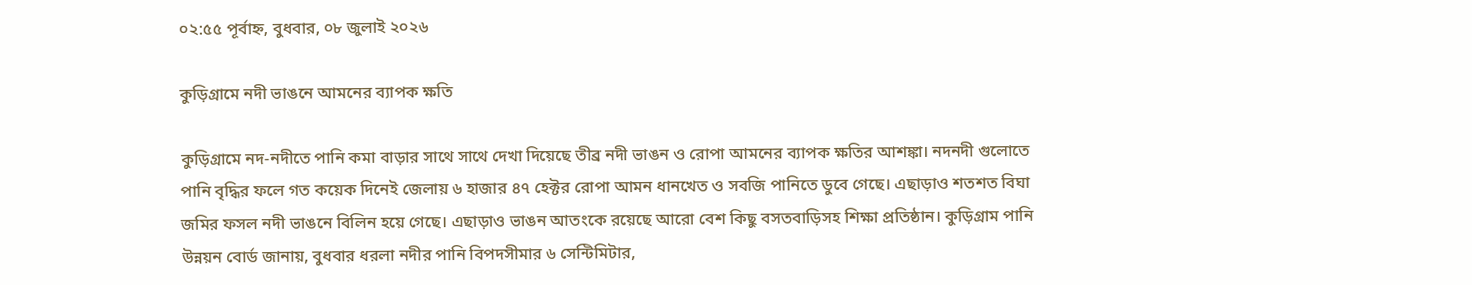০২:৫৫ পূর্বাহ্ন, বুধবার, ০৮ জুলাই ২০২৬

কুড়িগ্রামে নদী ভাঙনে আমনের ব্যাপক ক্ষ‌তি

কুড়িগ্রামে নদ-নদীতে পানি কমা বাড়ার সাথে সাথে দেখা দিয়েছে তীব্র নদী ভাঙন ও রোপা আমনের ব্যাপক ক্ষতির আশঙ্কা। নদনদী গুলোতে পানি বৃদ্ধির ফলে গত কয়েক দিনেই জেলায় ৬ হাজার ৪৭ হেক্টর রোপা আমন ধানখেত ও সবজি পানিতে ডুবে গেছে। এছাড়াও শতশত বিঘা জমির ফসল নদী ভাঙনে বিলিন হয়ে গেছে। এছাড়াও ভাঙন আতংকে রয়েছে আরো বেশ কিছু বসতবাড়িসহ শিক্ষা প্রতিষ্ঠান। কুড়িগ্রাম পানি উন্নয়ন বোর্ড জানায়, বুধবার ধরলা নদীর পানি বিপদসীমার ৬ সেন্টিমিটার,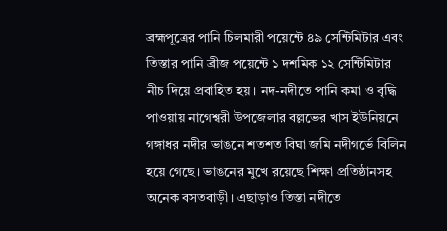ব্রহ্মপূত্রের পানি চিলমারী পয়েন্টে ৪৯ সেন্টিমিটার এবং তিস্তার পানি ব্রীজ পয়েন্টে ১ দশমিক ১২ সেন্টিমিটার নীচ দিয়ে প্রবাহিত হয়। নদ-নদীতে পানি কমা ও বৃদ্ধি পাওয়ায় নাগেশ্বরী উপজেলার বল্লভের খাস ইউনিয়নে গঙ্গাধর নদীর ভাঙনে শতশত বিঘা জমি নদীগর্ভে বিলিন হয়ে গেছে। ভাঙনের মুখে রয়েছে শিক্ষা প্রতিষ্ঠানসহ অনেক বসতবাড়ী। এছাড়াও তিস্তা নদীতে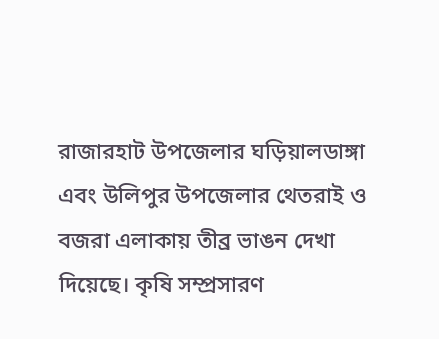রাজারহাট উপজেলার ঘড়িয়ালডাঙ্গা এবং উলিপুর উপজেলার থেতরাই ও বজরা এলাকায় তীব্র ভাঙন দেখা দিয়েছে। কৃষি সম্প্রসারণ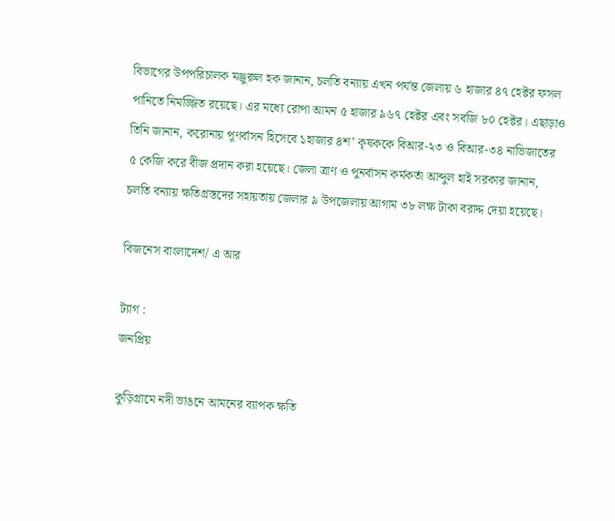বিভাগের উপপরিচালক মঞ্জুরুল হক জানান, চলতি বন্যায় এখন পর্যন্ত জেলায় ৬ হাজার ৪৭ হেক্টর ফসল পানিতে নিমজ্জিত রয়েছে। এর মধ্যে রোপা আমন ৫ হাজার ৯৬৭ হেক্টর এবং সবজি ৮০ হেক্টর। এছাড়াও তিনি জানান, করোনায় পূণর্বাসন হিসেবে ১হাজার ৪শ’ কৃষককে বিআর-২৩ ও বিআর-৩৪ নাভিজাতের ৫ কেজি করে বীজ প্রদান করা হয়েছে। জেলা ত্রাণ ও পুনর্বাসন কর্মকর্তা আব্দুল হাই সরকার জানান, চলতি বন্যায় ক্ষতিগ্রস্তদের সহায়তায় জেলার ৯ উপজেলায় আগাম ৩৮ লক্ষ টাকা বরাদ্দ দেয়া হয়েছে।

বিজনেস বাংলাদেশ/ এ আর

ট্যাগ :
জনপ্রিয়

কুড়িগ্রামে নদী ভাঙনে আমনের ব্যাপক ক্ষ‌তি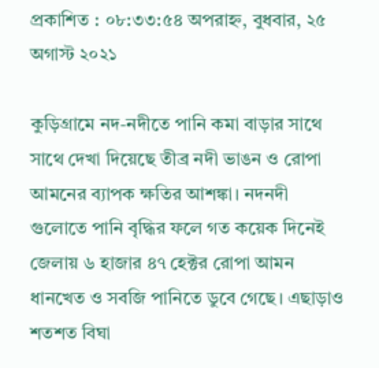প্রকাশিত : ০৮:৩৩:৫৪ অপরাহ্ন, বুধবার, ২৫ অগাস্ট ২০২১

কুড়িগ্রামে নদ-নদীতে পানি কমা বাড়ার সাথে সাথে দেখা দিয়েছে তীব্র নদী ভাঙন ও রোপা আমনের ব্যাপক ক্ষতির আশঙ্কা। নদনদী গুলোতে পানি বৃদ্ধির ফলে গত কয়েক দিনেই জেলায় ৬ হাজার ৪৭ হেক্টর রোপা আমন ধানখেত ও সবজি পানিতে ডুবে গেছে। এছাড়াও শতশত বিঘা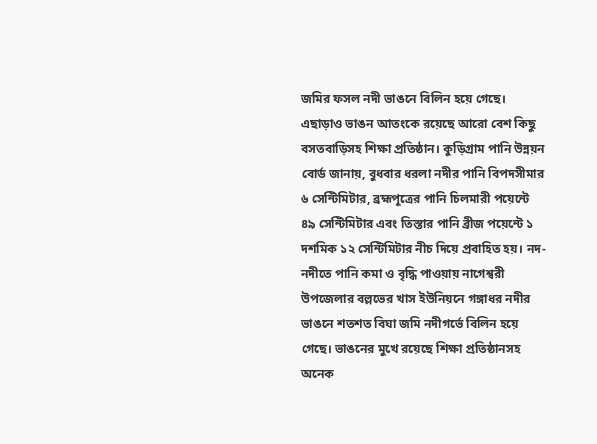জমির ফসল নদী ভাঙনে বিলিন হয়ে গেছে। এছাড়াও ভাঙন আতংকে রয়েছে আরো বেশ কিছু বসতবাড়িসহ শিক্ষা প্রতিষ্ঠান। কুড়িগ্রাম পানি উন্নয়ন বোর্ড জানায়, বুধবার ধরলা নদীর পানি বিপদসীমার ৬ সেন্টিমিটার, ব্রহ্মপূত্রের পানি চিলমারী পয়েন্টে ৪৯ সেন্টিমিটার এবং তিস্তার পানি ব্রীজ পয়েন্টে ১ দশমিক ১২ সেন্টিমিটার নীচ দিয়ে প্রবাহিত হয়। নদ-নদীতে পানি কমা ও বৃদ্ধি পাওয়ায় নাগেশ্বরী উপজেলার বল্লভের খাস ইউনিয়নে গঙ্গাধর নদীর ভাঙনে শতশত বিঘা জমি নদীগর্ভে বিলিন হয়ে গেছে। ভাঙনের মুখে রয়েছে শিক্ষা প্রতিষ্ঠানসহ অনেক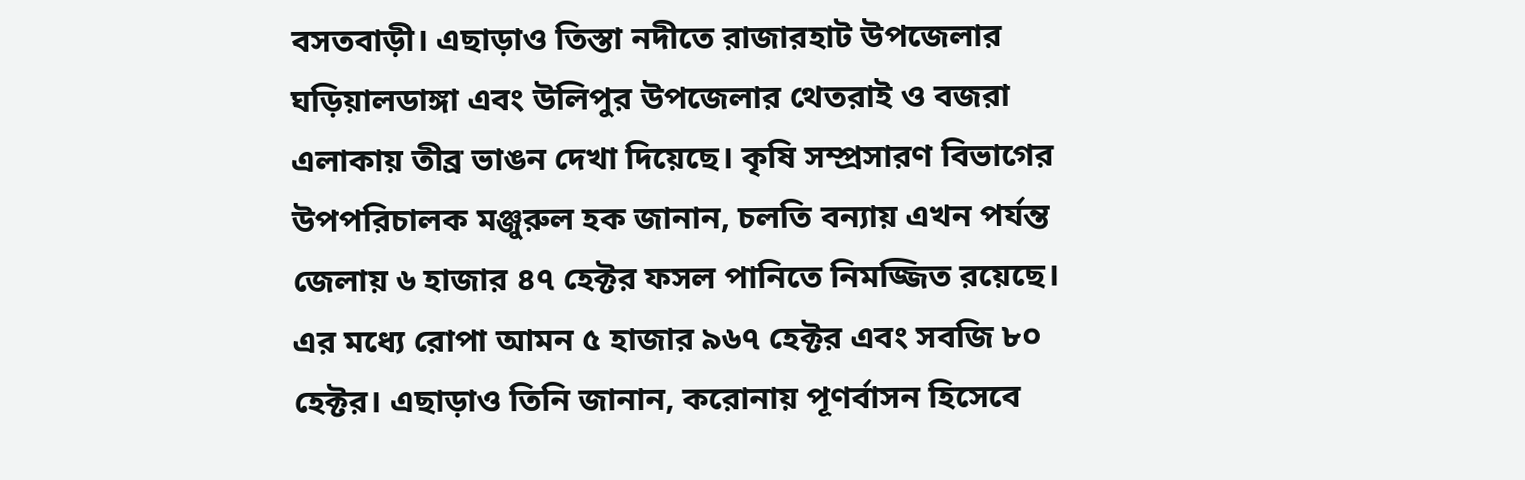বসতবাড়ী। এছাড়াও তিস্তা নদীতে রাজারহাট উপজেলার ঘড়িয়ালডাঙ্গা এবং উলিপুর উপজেলার থেতরাই ও বজরা এলাকায় তীব্র ভাঙন দেখা দিয়েছে। কৃষি সম্প্রসারণ বিভাগের উপপরিচালক মঞ্জুরুল হক জানান, চলতি বন্যায় এখন পর্যন্ত জেলায় ৬ হাজার ৪৭ হেক্টর ফসল পানিতে নিমজ্জিত রয়েছে। এর মধ্যে রোপা আমন ৫ হাজার ৯৬৭ হেক্টর এবং সবজি ৮০ হেক্টর। এছাড়াও তিনি জানান, করোনায় পূণর্বাসন হিসেবে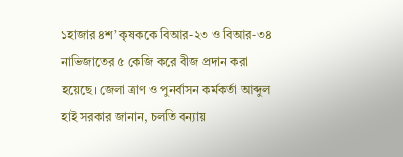১হাজার ৪শ’ কৃষককে বিআর-২৩ ও বিআর-৩৪ নাভিজাতের ৫ কেজি করে বীজ প্রদান করা হয়েছে। জেলা ত্রাণ ও পুনর্বাসন কর্মকর্তা আব্দুল হাই সরকার জানান, চলতি বন্যায়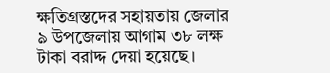ক্ষতিগ্রস্তদের সহায়তায় জেলার ৯ উপজেলায় আগাম ৩৮ লক্ষ টাকা বরাদ্দ দেয়া হয়েছে।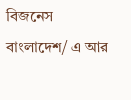বিজনেস বাংলাদেশ/ এ আর